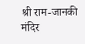श्री राम-जानकी मंदिर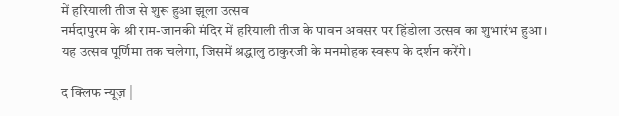में हरियाली तीज से शुरू हुआ झूला उत्सव
नर्मदापुरम के श्री राम-जानकी मंदिर में हरियाली तीज के पावन अवसर पर हिंडोला उत्सव का शुभारंभ हुआ। यह उत्सव पूर्णिमा तक चलेगा, जिसमें श्रद्धालु ठाकुरजी के मनमोहक स्वरूप के दर्शन करेंगे।

द क्लिफ न्यूज़ |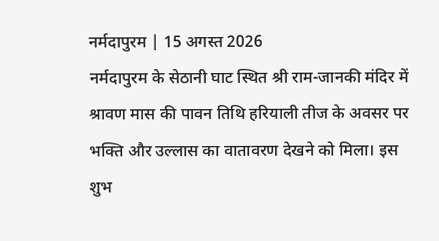नर्मदापुरम | 15 अगस्त 2026
नर्मदापुरम के सेठानी घाट स्थित श्री राम-जानकी मंदिर में श्रावण मास की पावन तिथि हरियाली तीज के अवसर पर भक्ति और उल्लास का वातावरण देखने को मिला। इस शुभ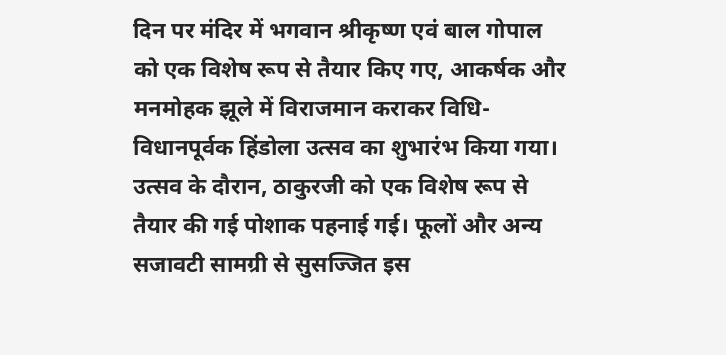दिन पर मंदिर में भगवान श्रीकृष्ण एवं बाल गोपाल को एक विशेष रूप से तैयार किए गए, आकर्षक और मनमोहक झूले में विराजमान कराकर विधि-विधानपूर्वक हिंडोला उत्सव का शुभारंभ किया गया।
उत्सव के दौरान, ठाकुरजी को एक विशेष रूप से तैयार की गई पोशाक पहनाई गई। फूलों और अन्य सजावटी सामग्री से सुसज्जित इस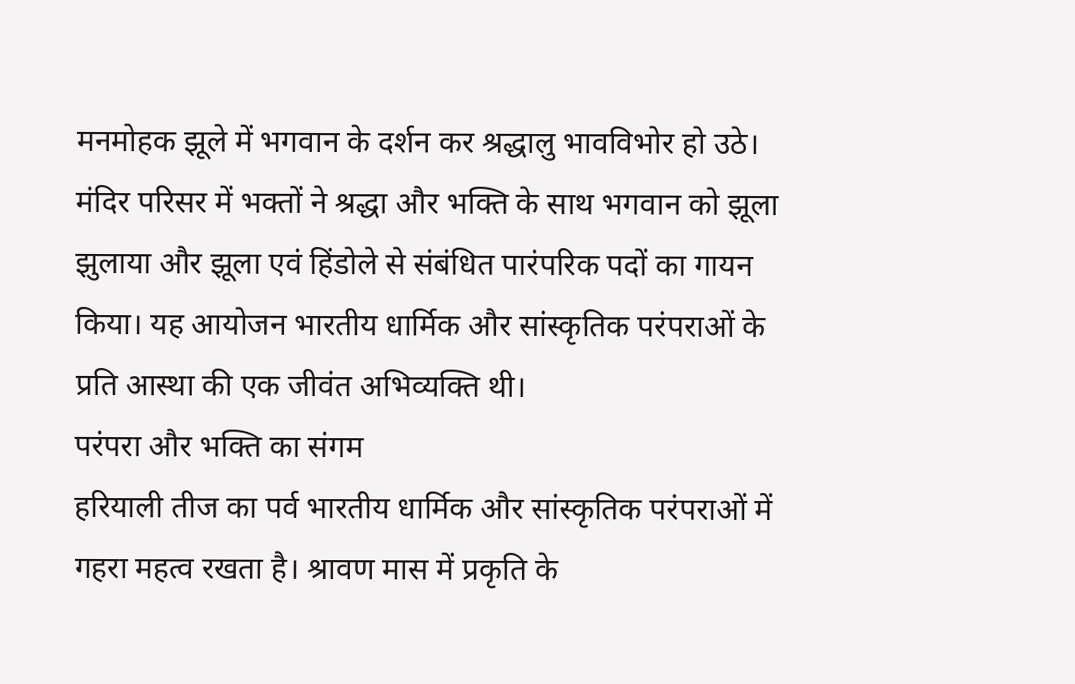मनमोहक झूले में भगवान के दर्शन कर श्रद्धालु भावविभोर हो उठे। मंदिर परिसर में भक्तों ने श्रद्धा और भक्ति के साथ भगवान को झूला झुलाया और झूला एवं हिंडोले से संबंधित पारंपरिक पदों का गायन किया। यह आयोजन भारतीय धार्मिक और सांस्कृतिक परंपराओं के प्रति आस्था की एक जीवंत अभिव्यक्ति थी।
परंपरा और भक्ति का संगम
हरियाली तीज का पर्व भारतीय धार्मिक और सांस्कृतिक परंपराओं में गहरा महत्व रखता है। श्रावण मास में प्रकृति के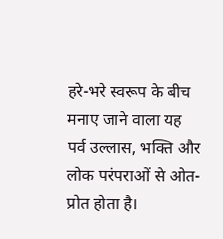हरे-भरे स्वरूप के बीच मनाए जाने वाला यह पर्व उल्लास, भक्ति और लोक परंपराओं से ओत-प्रोत होता है।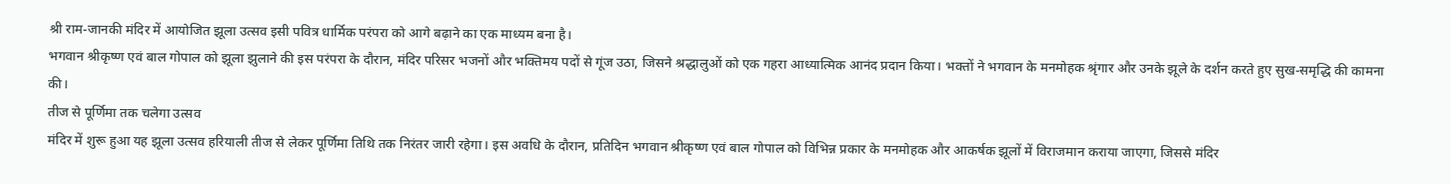श्री राम-जानकी मंदिर में आयोजित झूला उत्सव इसी पवित्र धार्मिक परंपरा को आगे बढ़ाने का एक माध्यम बना है।
भगवान श्रीकृष्ण एवं बाल गोपाल को झूला झुलाने की इस परंपरा के दौरान, मंदिर परिसर भजनों और भक्तिमय पदों से गूंज उठा, जिसने श्रद्धालुओं को एक गहरा आध्यात्मिक आनंद प्रदान किया। भक्तों ने भगवान के मनमोहक श्रृंगार और उनके झूले के दर्शन करते हुए सुख-समृद्धि की कामना की।
तीज से पूर्णिमा तक चलेगा उत्सव
मंदिर में शुरू हुआ यह झूला उत्सव हरियाली तीज से लेकर पूर्णिमा तिथि तक निरंतर जारी रहेगा। इस अवधि के दौरान, प्रतिदिन भगवान श्रीकृष्ण एवं बाल गोपाल को विभिन्न प्रकार के मनमोहक और आकर्षक झूलों में विराजमान कराया जाएगा, जिससे मंदिर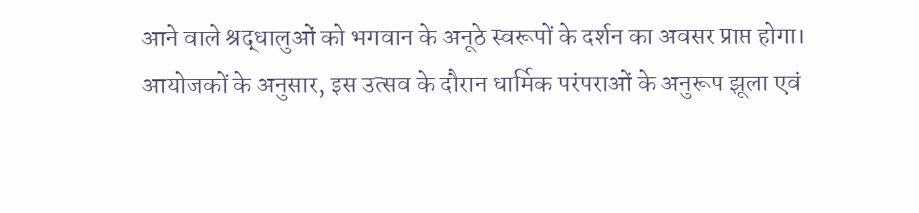आने वाले श्रद्धालुओं को भगवान के अनूठे स्वरूपों के दर्शन का अवसर प्राप्त होगा।
आयोजकों के अनुसार, इस उत्सव के दौरान धार्मिक परंपराओं के अनुरूप झूला एवं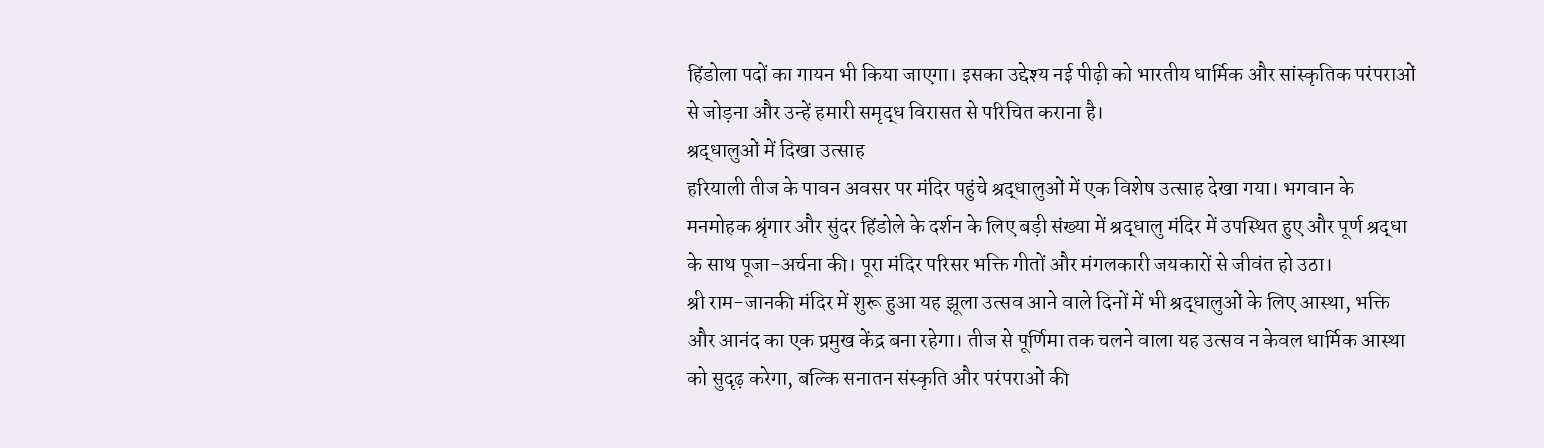हिंडोला पदों का गायन भी किया जाएगा। इसका उद्देश्य नई पीढ़ी को भारतीय धार्मिक और सांस्कृतिक परंपराओं से जोड़ना और उन्हें हमारी समृद्ध विरासत से परिचित कराना है।
श्रद्धालुओं में दिखा उत्साह
हरियाली तीज के पावन अवसर पर मंदिर पहुंचे श्रद्धालुओं में एक विशेष उत्साह देखा गया। भगवान के मनमोहक श्रृंगार और सुंदर हिंडोले के दर्शन के लिए बड़ी संख्या में श्रद्धालु मंदिर में उपस्थित हुए और पूर्ण श्रद्धा के साथ पूजा-अर्चना की। पूरा मंदिर परिसर भक्ति गीतों और मंगलकारी जयकारों से जीवंत हो उठा।
श्री राम-जानकी मंदिर में शुरू हुआ यह झूला उत्सव आने वाले दिनों में भी श्रद्धालुओं के लिए आस्था, भक्ति और आनंद का एक प्रमुख केंद्र बना रहेगा। तीज से पूर्णिमा तक चलने वाला यह उत्सव न केवल धार्मिक आस्था को सुदृढ़ करेगा, बल्कि सनातन संस्कृति और परंपराओं की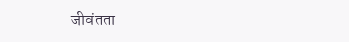जीवंतता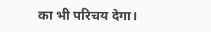का भी परिचय देगा।